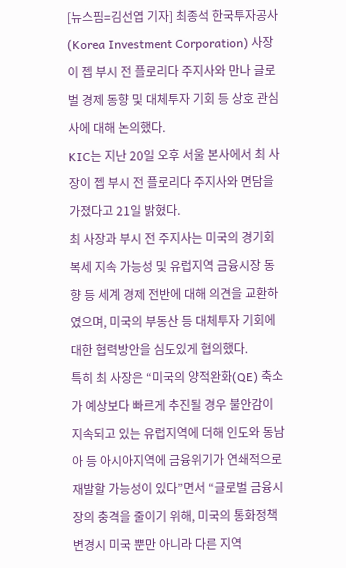[뉴스핌=김선엽 기자] 최종석 한국투자공사(Korea Investment Corporation) 사장이 젭 부시 전 플로리다 주지사와 만나 글로벌 경제 동향 및 대체투자 기회 등 상호 관심사에 대해 논의했다.
KIC는 지난 20일 오후 서울 본사에서 최 사장이 젭 부시 전 플로리다 주지사와 면담을 가졌다고 21일 밝혔다.
최 사장과 부시 전 주지사는 미국의 경기회복세 지속 가능성 및 유럽지역 금융시장 동향 등 세계 경제 전반에 대해 의견을 교환하였으며, 미국의 부동산 등 대체투자 기회에 대한 협력방안을 심도있게 협의했다.
특히 최 사장은 “미국의 양적완화(QE) 축소가 예상보다 빠르게 추진될 경우 불안감이 지속되고 있는 유럽지역에 더해 인도와 동남아 등 아시아지역에 금융위기가 연쇄적으로 재발할 가능성이 있다”면서 “글로벌 금융시장의 충격을 줄이기 위해, 미국의 통화정책 변경시 미국 뿐만 아니라 다른 지역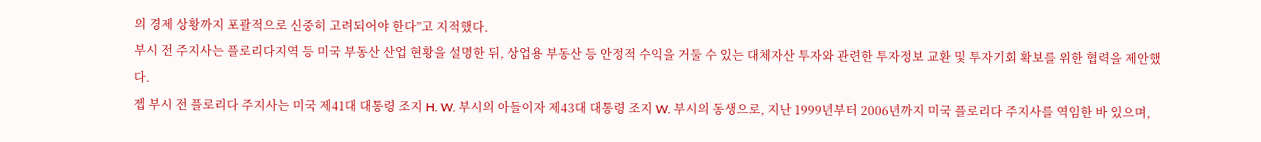의 경제 상황까지 포괄적으로 신중히 고려되어야 한다”고 지적했다.
부시 전 주지사는 플로리다지역 등 미국 부동산 산업 현황을 설명한 뒤, 상업용 부동산 등 안정적 수익을 거둘 수 있는 대체자산 투자와 관련한 투자정보 교환 및 투자기회 확보를 위한 협력을 제안했다.
젭 부시 전 플로리다 주지사는 미국 제41대 대통령 조지 H. W. 부시의 아들이자 제43대 대통령 조지 W. 부시의 동생으로, 지난 1999년부터 2006년까지 미국 플로리다 주지사를 역임한 바 있으며,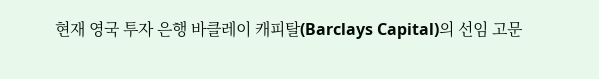현재 영국 투자 은행 바클레이 캐피탈(Barclays Capital)의 선임 고문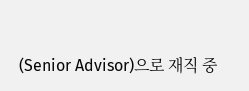(Senior Advisor)으로 재직 중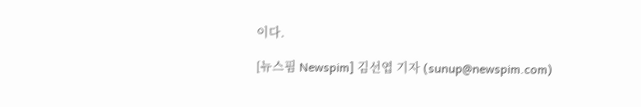이다.

[뉴스핌 Newspim] 김선엽 기자 (sunup@newspim.com)